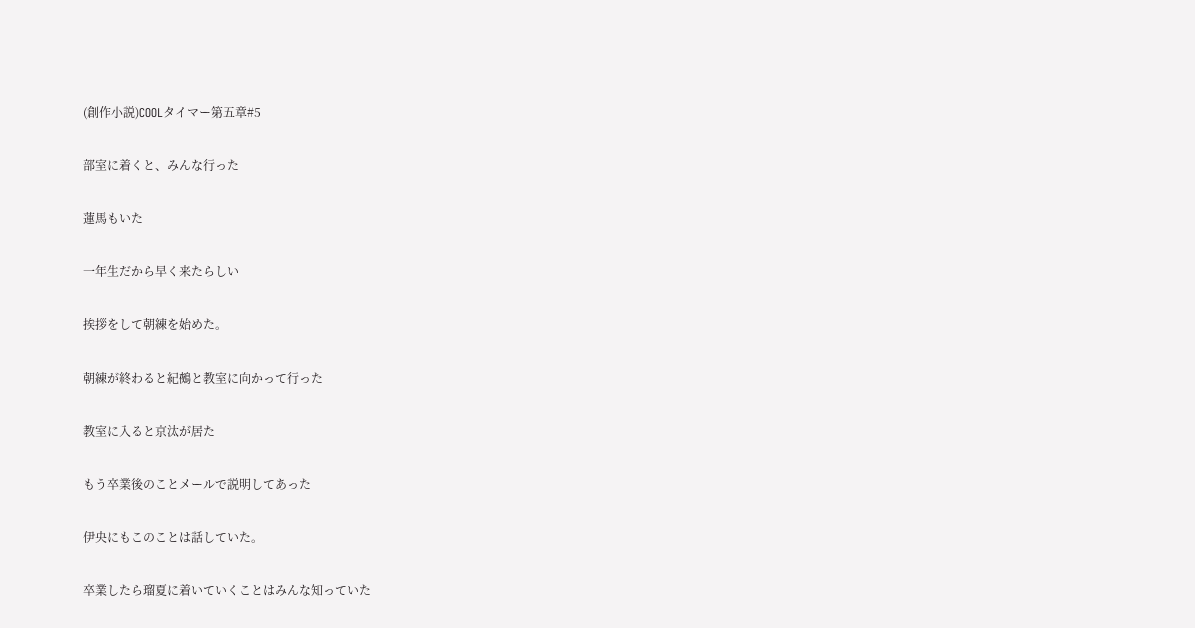(創作小説)COOLタイマー第五章#5

部室に着くと、みんな行った

蓮馬もいた

一年生だから早く来たらしい

挨拶をして朝練を始めた。

朝練が終わると紀鵺と教室に向かって行った

教室に入ると京汰が居た

もう卒業後のことメールで説明してあった

伊央にもこのことは話していた。

卒業したら瑠夏に着いていくことはみんな知っていた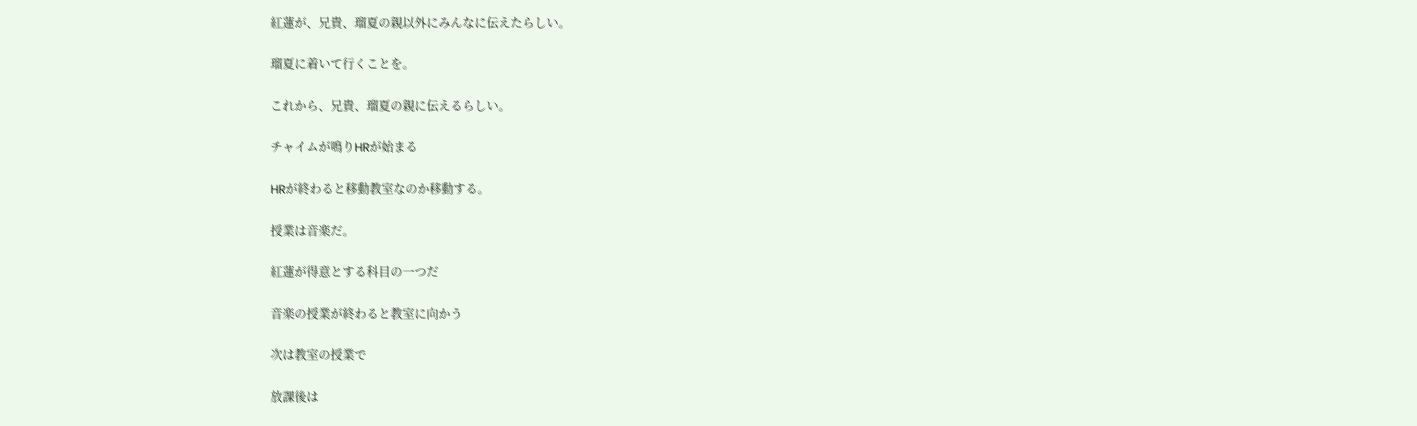紅蓮が、兄貴、瑠夏の親以外にみんなに伝えたらしい。

瑠夏に着いて行くことを。

これから、兄貴、瑠夏の親に伝えるらしい。

チャイムが鳴りHRが始まる

HRが終わると移動教室なのか移動する。

授業は音楽だ。

紅蓮が得意とする科目の一つだ

音楽の授業が終わると教室に向かう

次は教室の授業で

放課後は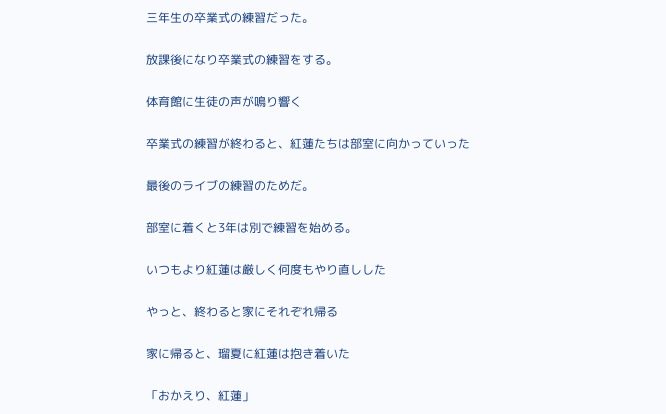三年生の卒業式の練習だった。

放課後になり卒業式の練習をする。

体育館に生徒の声が鳴り響く

卒業式の練習が終わると、紅蓮たちは部室に向かっていった

最後のライブの練習のためだ。

部室に着くと3年は別で練習を始める。

いつもより紅蓮は厳しく何度もやり直しした

やっと、終わると家にそれぞれ帰る

家に帰ると、瑠夏に紅蓮は抱き着いた

「おかえり、紅蓮」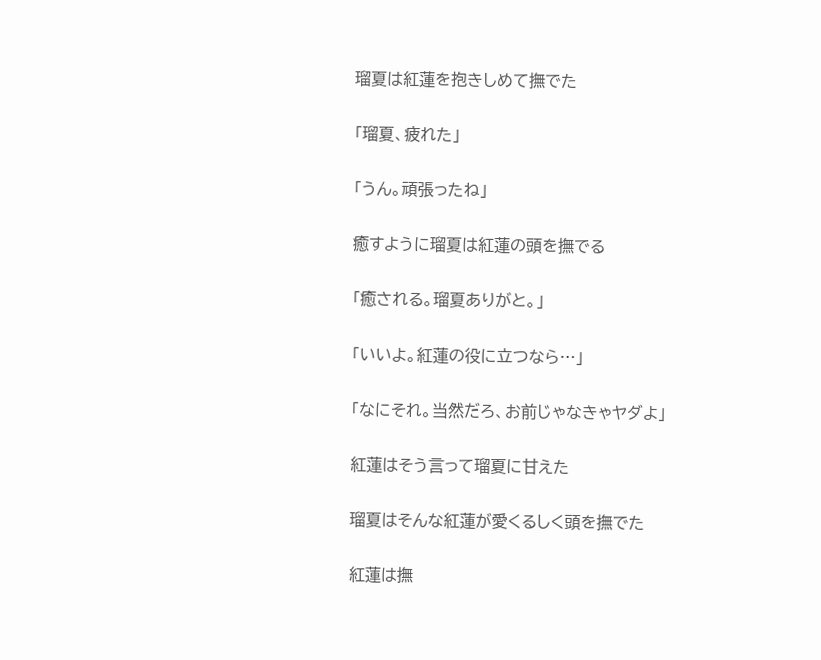瑠夏は紅蓮を抱きしめて撫でた

「瑠夏、疲れた」

「うん。頑張ったね」

癒すように瑠夏は紅蓮の頭を撫でる

「癒される。瑠夏ありがと。」

「いいよ。紅蓮の役に立つなら…」

「なにそれ。当然だろ、お前じゃなきゃヤダよ」

紅蓮はそう言って瑠夏に甘えた

瑠夏はそんな紅蓮が愛くるしく頭を撫でた

紅蓮は撫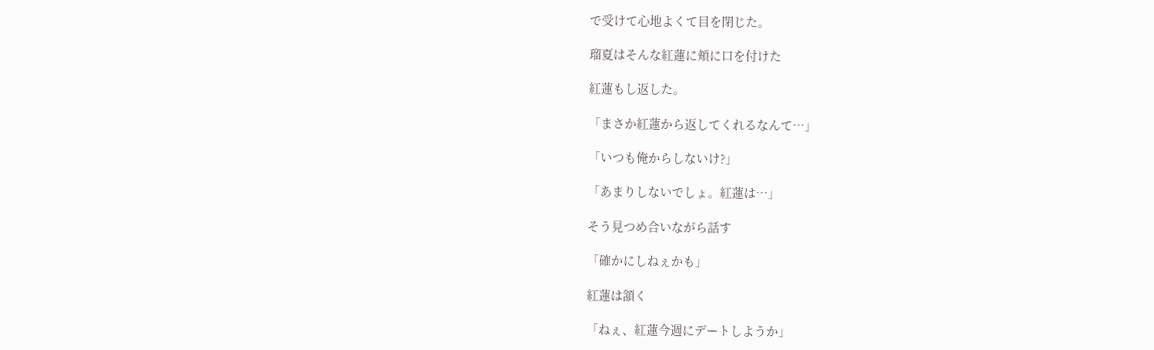で受けて心地よくて目を閉じた。

瑠夏はそんな紅蓮に頬に口を付けた

紅蓮もし返した。

「まさか紅蓮から返してくれるなんて…」

「いつも俺からしないけ?」

「あまりしないでしょ。紅蓮は…」

そう見つめ合いながら話す

「確かにしねぇかも」

紅蓮は頷く

「ねぇ、紅蓮今週にデートしようか」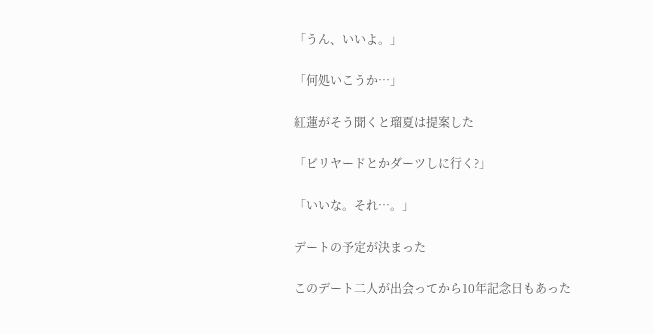「うん、いいよ。」

「何処いこうか…」

紅蓮がそう聞くと瑠夏は提案した

「ビリヤードとかダーツしに行く?」

「いいな。それ…。」

デートの予定が決まった

このデート二人が出会ってから10年記念日もあった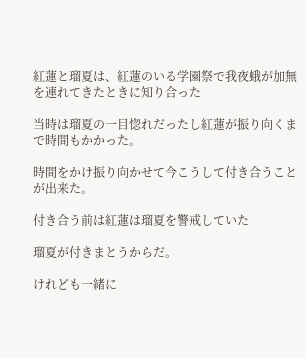紅蓮と瑠夏は、紅蓮のいる学園祭で我夜蛾が加無を連れてきたときに知り合った

当時は瑠夏の一目惚れだったし紅蓮が振り向くまで時間もかかった。

時間をかけ振り向かせて今こうして付き合うことが出来た。

付き合う前は紅蓮は瑠夏を警戒していた

瑠夏が付きまとうからだ。

けれども一緒に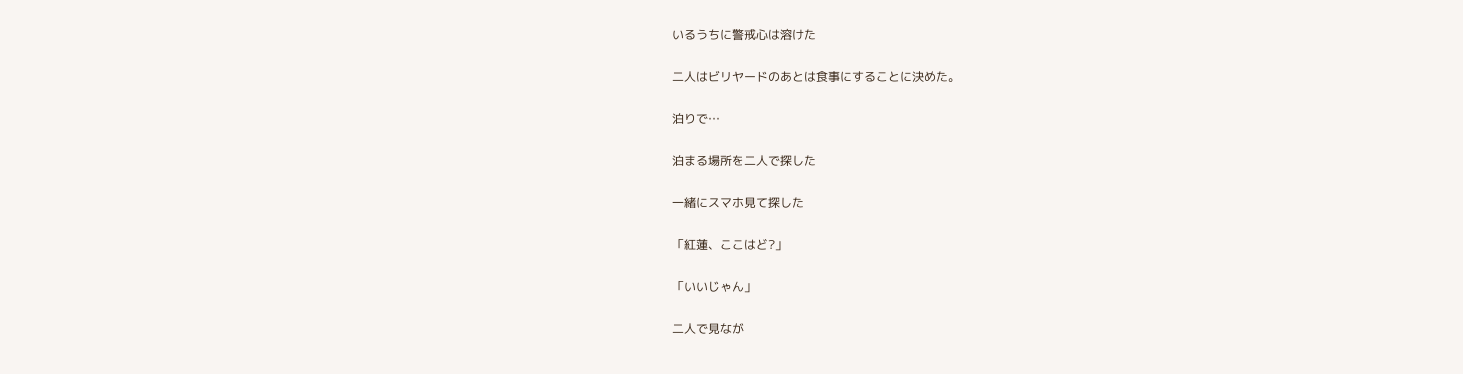いるうちに警戒心は溶けた

二人はビリヤードのあとは食事にすることに決めた。

泊りで…

泊まる場所を二人で探した

一緒にスマホ見て探した

「紅蓮、ここはど?」

「いいじゃん」

二人で見なが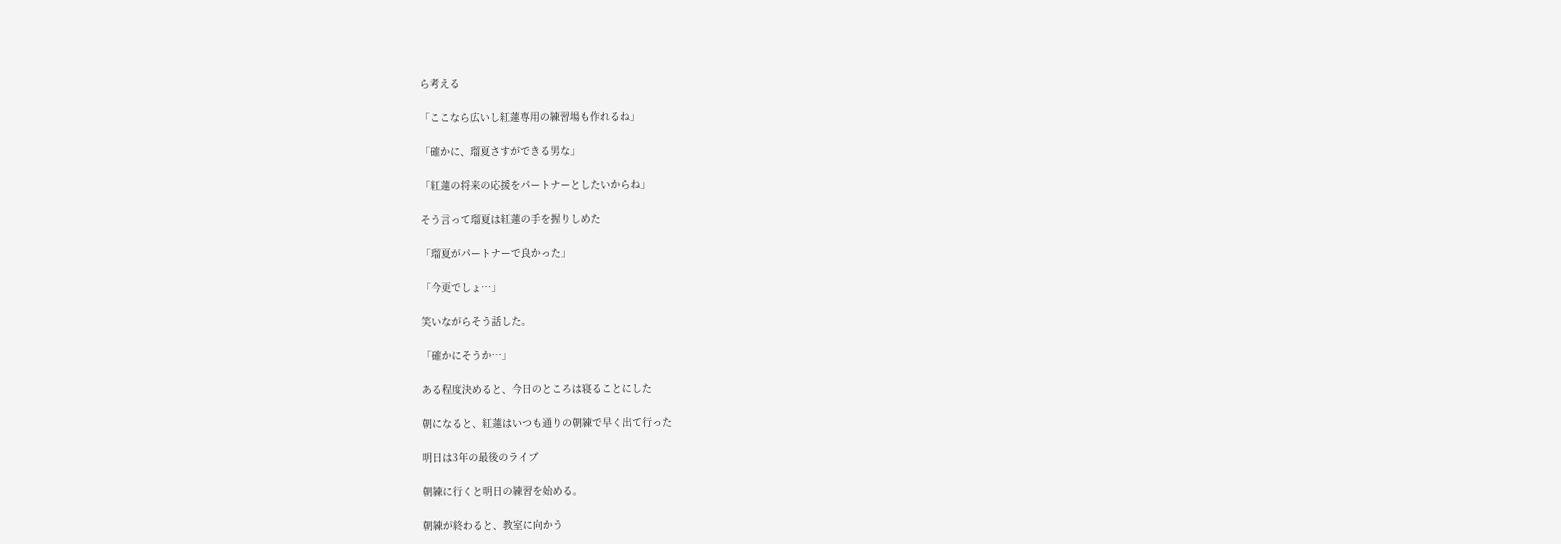ら考える

「ここなら広いし紅蓮専用の練習場も作れるね」

「確かに、瑠夏さすができる男な」

「紅蓮の将来の応援をパートナーとしたいからね」

そう言って瑠夏は紅蓮の手を握りしめた

「瑠夏がパートナーで良かった」

「今更でしょ…」

笑いながらそう話した。

「確かにそうか…」

ある程度決めると、今日のところは寝ることにした

朝になると、紅蓮はいつも通りの朝練で早く出て行った

明日は3年の最後のライブ

朝練に行くと明日の練習を始める。

朝練が終わると、教室に向かう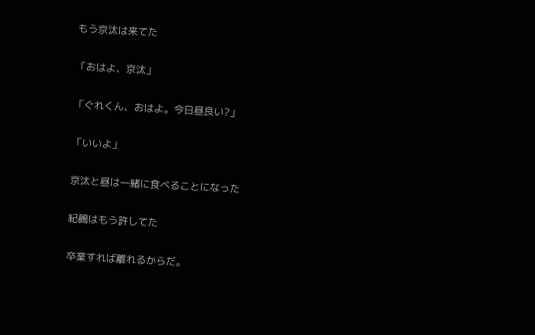もう京汰は来てた

「おはよ、京汰」

「ぐれくん、おはよ。今日昼良い?」

「いいよ」

京汰と昼は一緒に食べることになった

紀鵺はもう許してた

卒業すれば離れるからだ。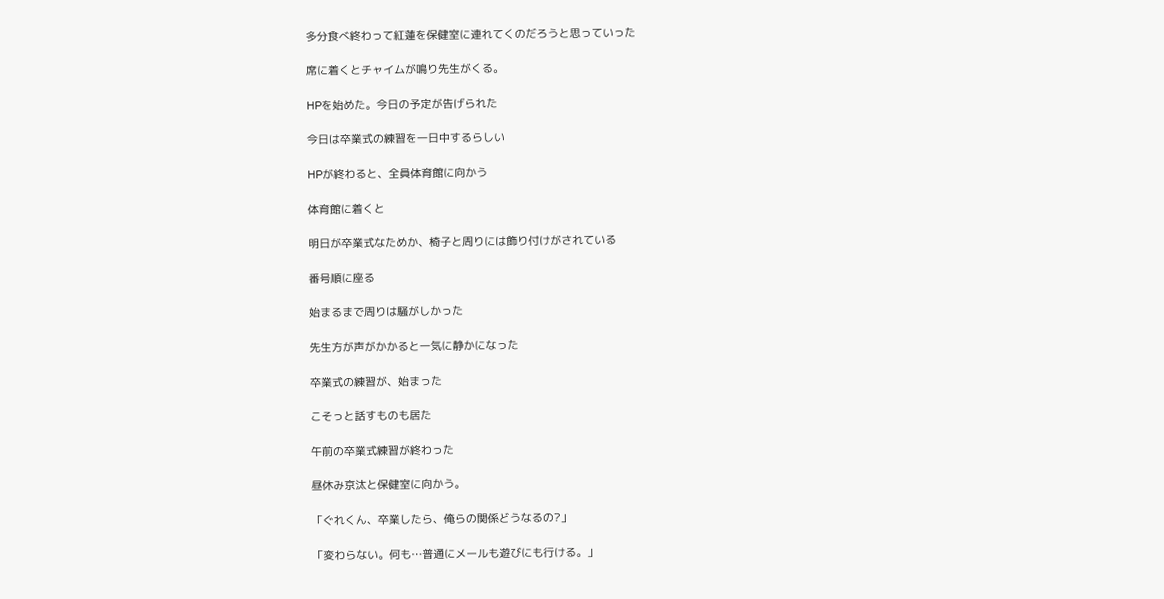多分食べ終わって紅蓮を保健室に連れてくのだろうと思っていった

席に着くとチャイムが鳴り先生がくる。

HPを始めた。今日の予定が告げられた

今日は卒業式の練習を一日中するらしい

HPが終わると、全員体育館に向かう

体育館に着くと

明日が卒業式なためか、椅子と周りには飾り付けがされている

番号順に座る

始まるまで周りは騒がしかった

先生方が声がかかると一気に静かになった

卒業式の練習が、始まった

こそっと話すものも居た

午前の卒業式練習が終わった

昼休み京汰と保健室に向かう。

「ぐれくん、卒業したら、俺らの関係どうなるの?」

「変わらない。何も…普通にメールも遊びにも行ける。」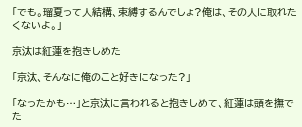「でも。瑠夏って人結構、束縛するんでしょ?俺は、その人に取れたくないよ。」

京汰は紅蓮を抱きしめた

「京汰、そんなに俺のこと好きになった?」

「なったかも…」と京汰に言われると抱きしめて、紅蓮は頭を撫でた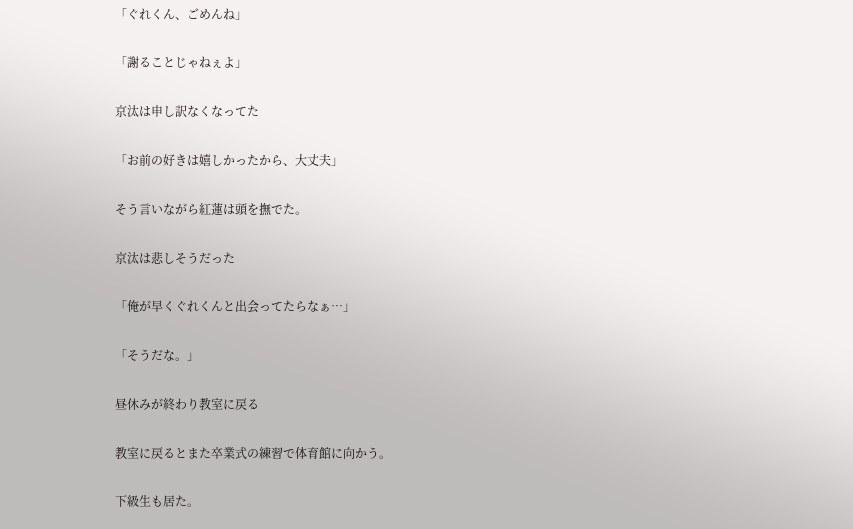「ぐれくん、ごめんね」

「謝ることじゃねぇよ」

京汰は申し訳なくなってた

「お前の好きは嬉しかったから、大丈夫」

そう言いながら紅蓮は頭を撫でた。

京汰は悲しそうだった

「俺が早くぐれくんと出会ってたらなぁ…」

「そうだな。」

昼休みが終わり教室に戻る

教室に戻るとまた卒業式の練習で体育館に向かう。

下級生も居た。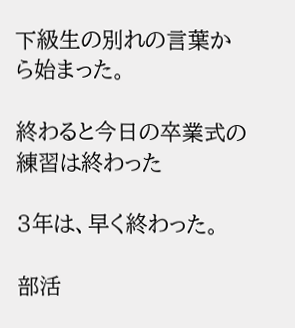下級生の別れの言葉から始まった。

終わると今日の卒業式の練習は終わった

3年は、早く終わった。

部活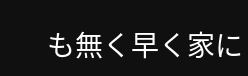も無く早く家に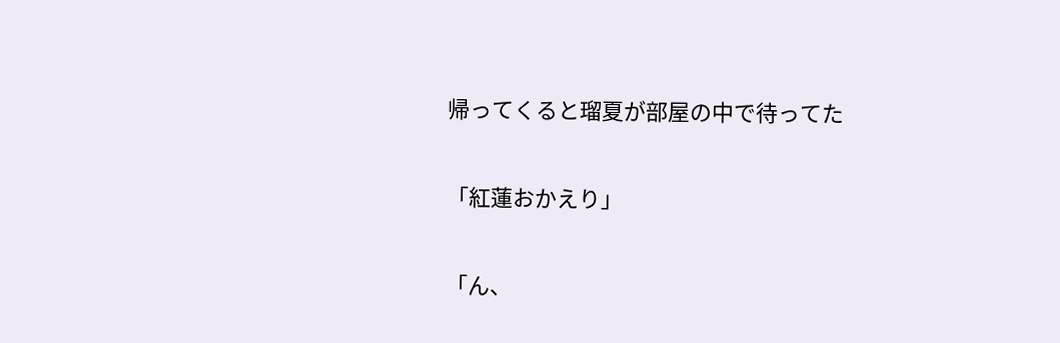帰ってくると瑠夏が部屋の中で待ってた

「紅蓮おかえり」

「ん、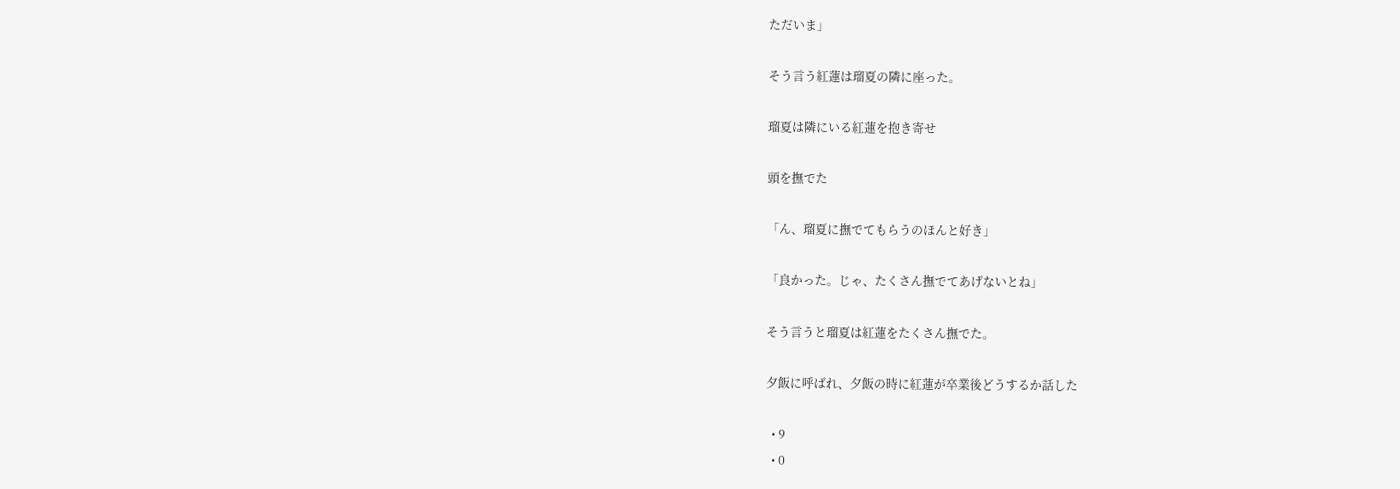ただいま」

そう言う紅蓮は瑠夏の隣に座った。

瑠夏は隣にいる紅蓮を抱き寄せ

頭を撫でた

「ん、瑠夏に撫でてもらうのほんと好き」

「良かった。じゃ、たくさん撫でてあげないとね」

そう言うと瑠夏は紅蓮をたくさん撫でた。

夕飯に呼ばれ、夕飯の時に紅蓮が卒業後どうするか話した

  • 9
  • 0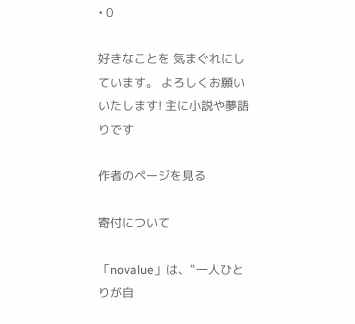• 0

好きなことを 気まぐれにしています。 よろしくお願いいたします! 主に小説や夢語りです

作者のページを見る

寄付について

「novalue」は、‟一人ひとりが自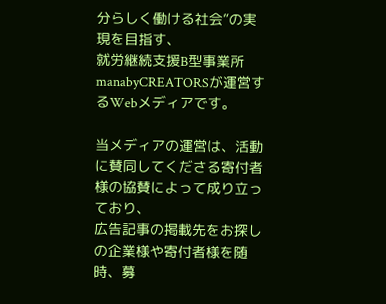分らしく働ける社会”の実現を目指す、
就労継続支援B型事業所manabyCREATORSが運営するWebメディアです。

当メディアの運営は、活動に賛同してくださる寄付者様の協賛によって成り立っており、
広告記事の掲載先をお探しの企業様や寄付者様を随時、募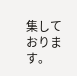集しております。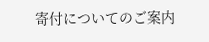寄付についてのご案内